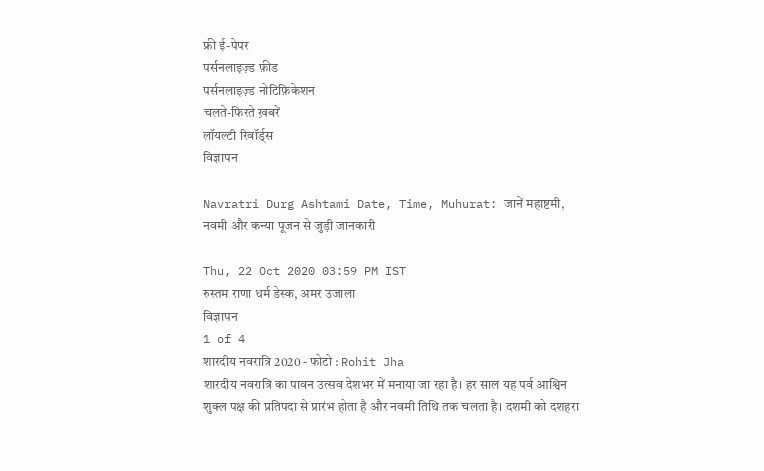फ्री ई-पेपर
पर्सनलाइज़्ड फ़ीड
पर्सनलाइज़्ड नोटिफ़िकेशन
चलते-फिरते ख़बरें
लॉयल्टी रिवॉर्ड्स
विज्ञापन

Navratri Durg Ashtami Date, Time, Muhurat: जानें महाष्टमी, नवमी और कन्या पूजन से जुड़ी जानकारी

Thu, 22 Oct 2020 03:59 PM IST
रुस्तम राणा धर्म डेस्क, अमर उजाला
विज्ञापन
1 of 4
शारदीय नवरात्रि 2020 - फोटो : Rohit Jha
शारदीय नवरात्रि का पावन उत्सव देशभर में मनाया जा रहा है। हर साल यह पर्व आश्विन शुक्ल पक्ष की प्रतिपदा से प्रारंभ होता है और नवमी तिथि तक चलता है। दशमी को दशहरा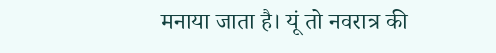मनाया जाता है। यूं तो नवरात्र की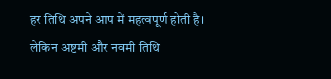हर तिथि अपने आप में महत्वपूर्ण होती है। लेकिन अष्टमी और नवमी तिथि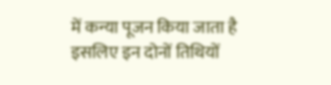में कन्या पूजन किया जाता है इसलिए इन दोनों तिथियों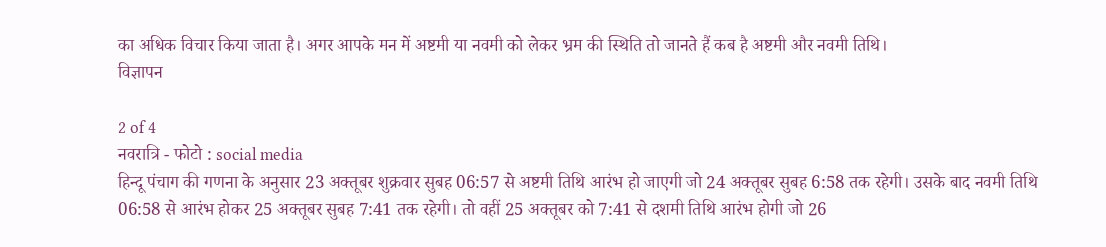का अधिक विचार किया जाता है। अगर आपके मन में अष्टमी या नवमी को लेकर भ्रम की स्थिति तो जानते हैं कब है अष्टमी और नवमी तिथि।
विज्ञापन

2 of 4
नवरात्रि - फोटो : social media
हिन्दू पंचाग की गणना के अनुसार 23 अक्तूबर शुक्रवार सुबह 06:57 से अष्टमी तिथि आरंभ हो जाएगी जो 24 अक्तूबर सुबह 6:58 तक रहेगी। उसके बाद नवमी तिथि 06:58 से आरंभ होकर 25 अक्तूबर सुबह 7:41 तक रहेगी। तो वहीं 25 अक्तूबर को 7:41 से दशमी तिथि आरंभ होगी जो 26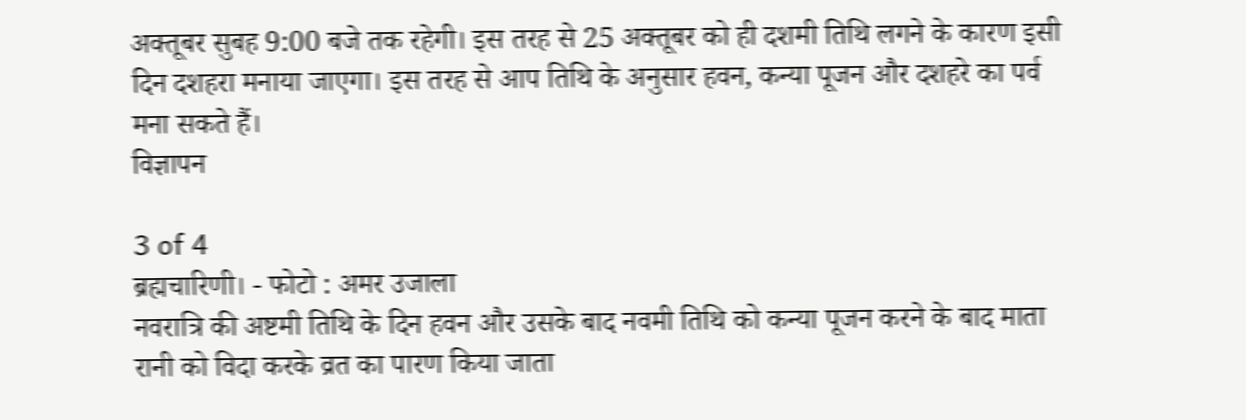अक्तूबर सुबह 9:00 बजे तक रहेगी। इस तरह से 25 अक्तूबर को ही दशमी तिथि लगने के कारण इसी दिन दशहरा मनाया जाएगा। इस तरह से आप तिथि के अनुसार हवन, कन्या पूजन और दशहरे का पर्व मना सकते हैं।
विज्ञापन

3 of 4
ब्रह्मचारिणी। - फोटो : अमर उजाला
नवरात्रि की अष्टमी तिथि के दिन हवन और उसके बाद नवमी तिथि को कन्या पूजन करने के बाद माता रानी को विदा करके व्रत का पारण किया जाता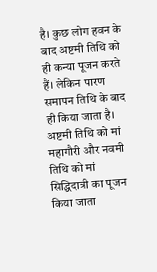है। कुछ लोग हवन के बाद अष्टमी तिथि को ही कन्या पूजन करते हैं। लेकिन पारण समापन तिथि के बाद ही किया जाता है। अष्टमी तिथि को मां महागौरी और नवमी तिथि को मां सिद्धिदात्री का पूजन किया जाता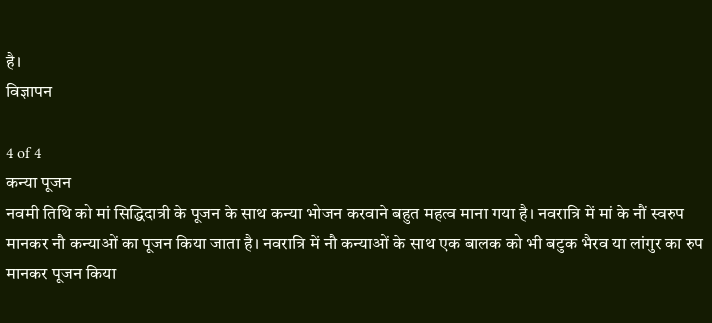है।
विज्ञापन

4 of 4
कन्या पूजन
नवमी तिथि को मां सिद्धिदात्री के पूजन के साथ कन्या भोजन करवाने बहुत महत्व माना गया है। नवरात्रि में मां के नौं स्वरुप मानकर नौ कन्याओं का पूजन किया जाता है। नवरात्रि में नौ कन्याओं के साथ एक बालक को भी बटुक भैरव या लांगुर का रुप मानकर पूजन किया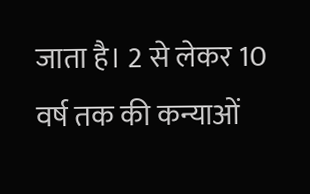जाता है। 2 से लेकर 10 वर्ष तक की कन्याओं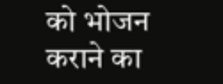को भोजन कराने का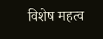विशेष महत्व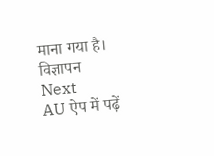माना गया है।
विज्ञापन
Next
AU ऐप में पढ़ें